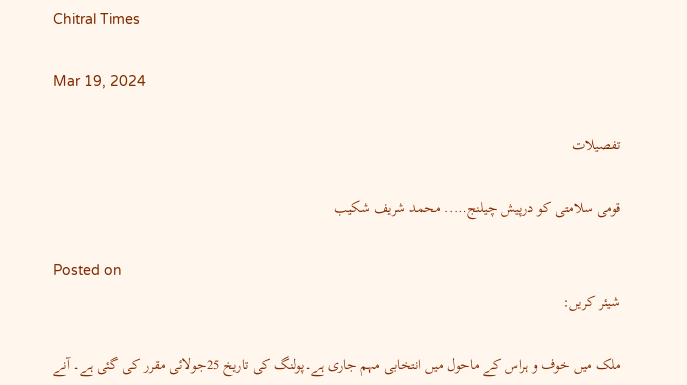Chitral Times

Mar 19, 2024

تفصيلات

قومی سلامتی کو درپیش چیلنج….. محمد شریف شکیب

Posted on
شیئر کریں:

ملک میں خوف و ہراس کے ماحول میں انتخابی مہم جاری ہے۔پولنگ کی تاریخ 25جولائی مقرر کی گئی ہے۔ آنے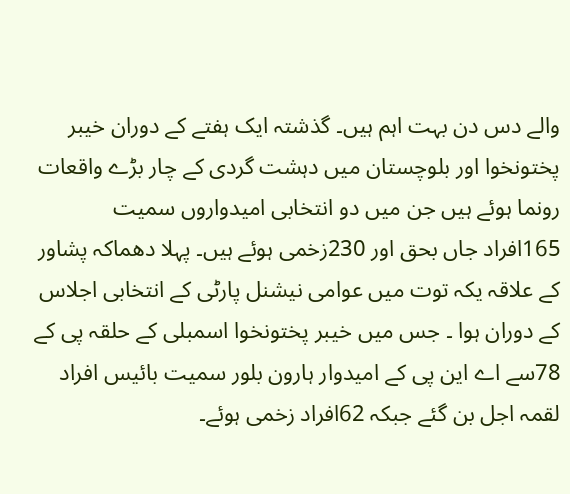والے دس دن بہت اہم ہیں۔ گذشتہ ایک ہفتے کے دوران خیبر پختونخوا اور بلوچستان میں دہشت گردی کے چار بڑے واقعات رونما ہوئے ہیں جن میں دو انتخابی امیدواروں سمیت 165افراد جاں بحق اور 230زخمی ہوئے ہیں۔ پہلا دھماکہ پشاور کے علاقہ یکہ توت میں عوامی نیشنل پارٹی کے انتخابی اجلاس کے دوران ہوا ۔ جس میں خیبر پختونخوا اسمبلی کے حلقہ پی کے 78سے اے این پی کے امیدوار ہارون بلور سمیت بائیس افراد لقمہ اجل بن گئے جبکہ 62افراد زخمی ہوئے۔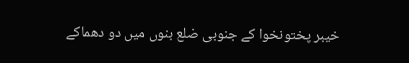خیبر پختونخوا کے جنوبی ضلع بنوں میں دو دھماکے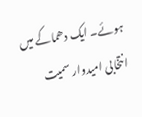ہوئے۔ ایک دھماکے میں انتخابی امیدوار سمیت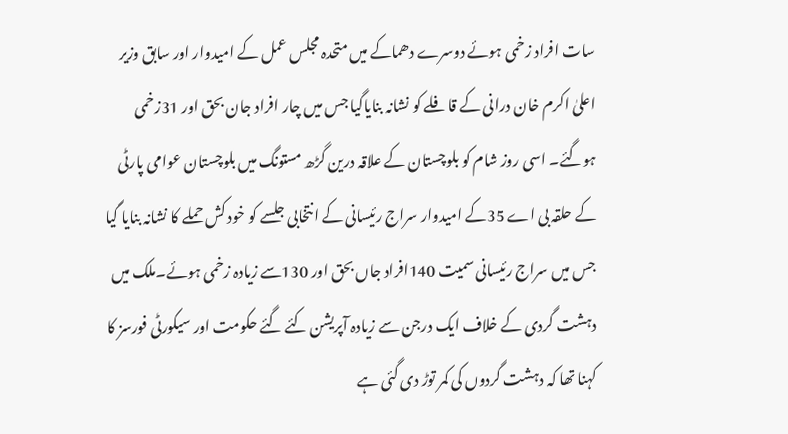سات افراد زخمی ہوئے دوسرے دھماکے میں متحدہ مجلس عمل کے امیدوار اور سابق وزیر اعلیٰ اکرم خان درانی کے قافلے کو نشانہ بنایاگیا جس میں چار افراد جان بحق اور 31زخمی ہوگئے۔ اسی روز شام کو بلوچستان کے علاقہ درین گڑھ مستونگ میں بلوچستان عوامی پارٹی کے حلقہ بی اے 35کے امیدوار سراج رئیسانی کے انتخابی جلسے کو خود کش حملے کا نشانہ بنایا گیا جس میں سراج رئیسانی سمیت 140افراد جاں بحق اور 130سے زیادہ زخمی ہوئے۔ملک میں دہشت گردی کے خلاف ایک درجن سے زیادہ آپریشن کئے گئے حکومت اور سیکورٹی فورسز کا کہنا تھا کہ دہشت گردوں کی کمر توڑ دی گئی ہے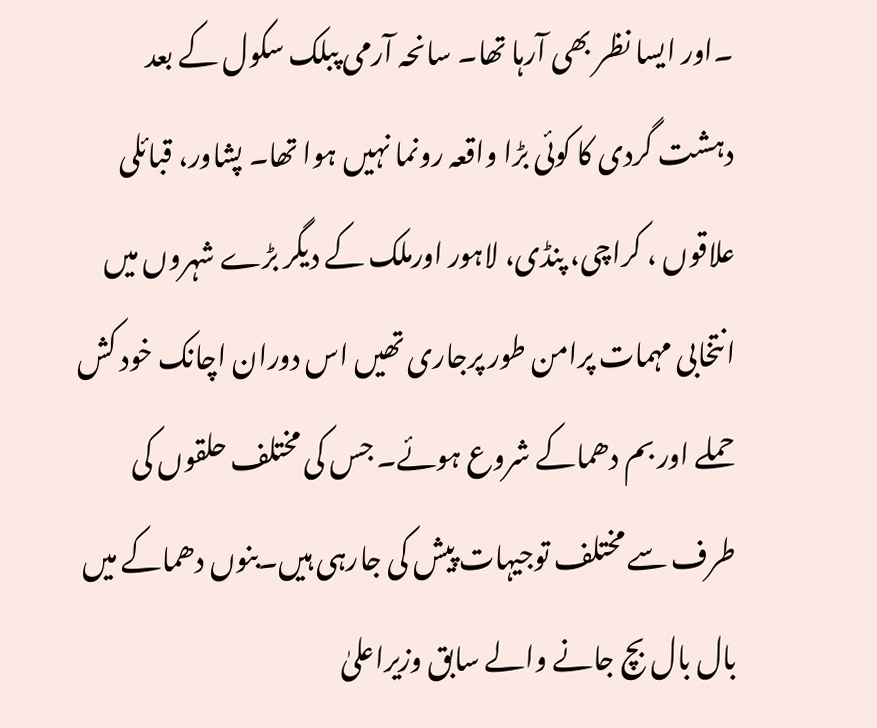۔اور ایسا نظر بھی آرہا تھا۔ سانحہ آرمی پبلک سکول کے بعد دہشت گردی کا کوئی بڑا واقعہ رونما نہیں ہوا تھا۔ پشاور، قبائلی علاقوں ، کراچی، پنڈی، لاہور اورملک کے دیگر بڑے شہروں میں انتخابی مہمات پرامن طور پرجاری تھیں اس دوران اچانک خود کش حملے اور بم دھماکے شروع ہوئے۔ جس کی مختلف حلقوں کی طرف سے مختلف توجیہات پیش کی جارہی ہیں۔بنوں دھماکے میں بال بال بچ جانے والے سابق وزیراعلیٰ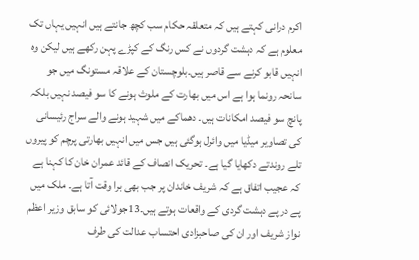اکرم درانی کہتے ہیں کہ متعلقہ حکام سب کچھ جانتے ہیں انہیں یہاں تک معلوم ہے کہ دہشت گردوں نے کس رنگ کے کپڑے پہن رکھے ہیں لیکن وہ انہیں قابو کرنے سے قاصر ہیں۔بلوچستان کے علاقہ مستونگ میں جو سانحہ رونما ہوا ہے اس میں بھارت کے ملوث ہونے کا سو فیصد نہیں بلکہ پانچ سو فیصد امکانات ہیں۔ دھماکے میں شہید ہونے والے سراج رئیسانی کی تصاویر میڈیا میں وائرل ہوگئی ہیں جس میں انہیں بھارتی پرچم کو پیروں تلے روندتے دکھایا گیا ہے۔ تحریک انصاف کے قائد عمران خان کا کہنا ہے کہ عجیب اتفاق ہے کہ شریف خاندان پر جب بھی برا وقت آتا ہے۔ ملک میں پے درپے دہشت گردی کے واقعات ہوتے ہیں۔13جولائی کو سابق وزیر اعظم نواز شریف اور ان کی صاحبزادی احتساب عدالت کی طرف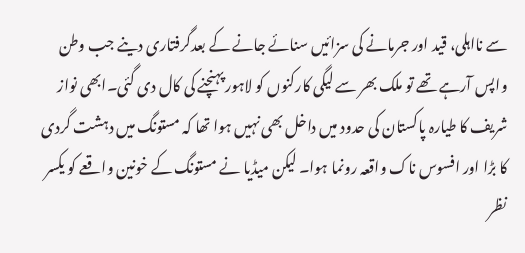سے نااہلی، قید اور جرمانے کی سزائیں سنائے جانے کے بعدگرفتاری دینے جب وطن واپس آرہے تھے تو ملک بھر سے لیگی کارکنوں کو لاہور پہنچنے کی کال دی گئی۔ابھی نواز شریف کا طیارہ پاکستان کی حدود میں داخل بھی نہیں ہوا تھا کہ مستونگ میں دہشت گردی کا بڑا اور افسوس ناک واقعہ رونما ہوا۔ لیکن میڈیا نے مستونگ کے خونین واقعے کو یکسر نظر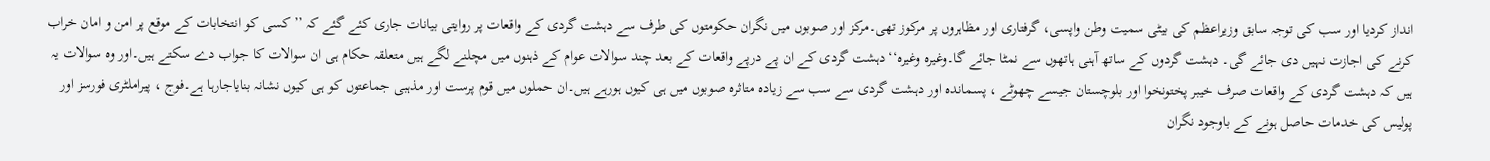انداز کردیا اور سب کی توجہ سابق وزیراعظم کی بیٹی سمیت وطن واپسی، گرفتاری اور مظاہروں پر مرکوز تھی۔مرکز اور صوبوں میں نگران حکومتوں کی طرف سے دہشت گردی کے واقعات پر روایتی بیانات جاری کئے گئے کہ ’’ کسی کو انتخابات کے موقع پر امن و امان خراب کرنے کی اجازت نہیں دی جائے گی۔ دہشت گردوں کے ساتھ آہنی ہاتھوں سے نمٹا جائے گا۔وغیرہ وغیرہ‘‘دہشت گردی کے ان پے درپے واقعات کے بعد چند سوالات عوام کے ذہنوں میں مچلنے لگے ہیں متعلقہ حکام ہی ان سوالات کا جواب دے سکتے ہیں۔اور وہ سوالات یہ ہیں کہ دہشت گردی کے واقعات صرف خیبر پختونخوا اور بلوچستان جیسے چھوٹے ، پسماندہ اور دہشت گردی سے سب سے زیادہ متاثرہ صوبوں میں ہی کیوں ہورہے ہیں۔ان حملوں میں قوم پرست اور مذہبی جماعتوں کو ہی کیوں نشانہ بنایاجارہا ہے۔فوج ، پیراملٹری فورسز اور پولیس کی خدمات حاصل ہونے کے باوجود نگران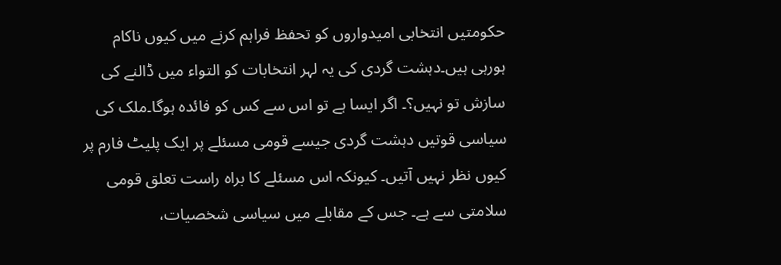حکومتیں انتخابی امیدواروں کو تحفظ فراہم کرنے میں کیوں ناکام ہورہی ہیں۔دہشت گردی کی یہ لہر انتخابات کو التواء میں ڈالنے کی سازش تو نہیں؟۔ اگر ایسا ہے تو اس سے کس کو فائدہ ہوگا۔ملک کی سیاسی قوتیں دہشت گردی جیسے قومی مسئلے پر ایک پلیٹ فارم پر کیوں نظر نہیں آتیں۔ کیونکہ اس مسئلے کا براہ راست تعلق قومی سلامتی سے ہے۔ جس کے مقابلے میں سیاسی شخصیات،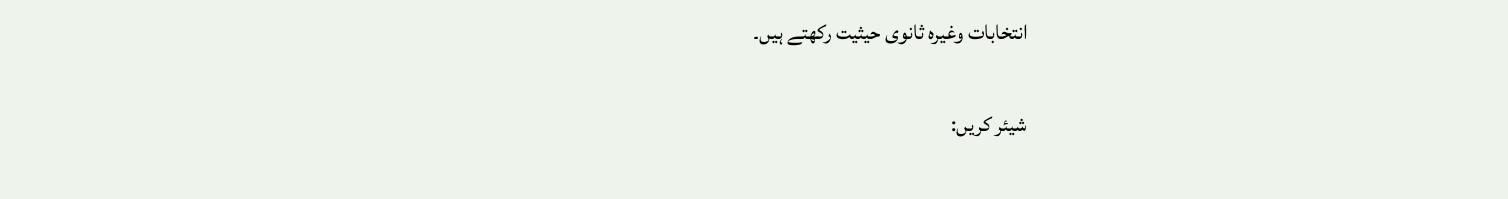انتخابات وغیرہ ثانوی حیثیت رکھتے ہیں۔


شیئر کریں: